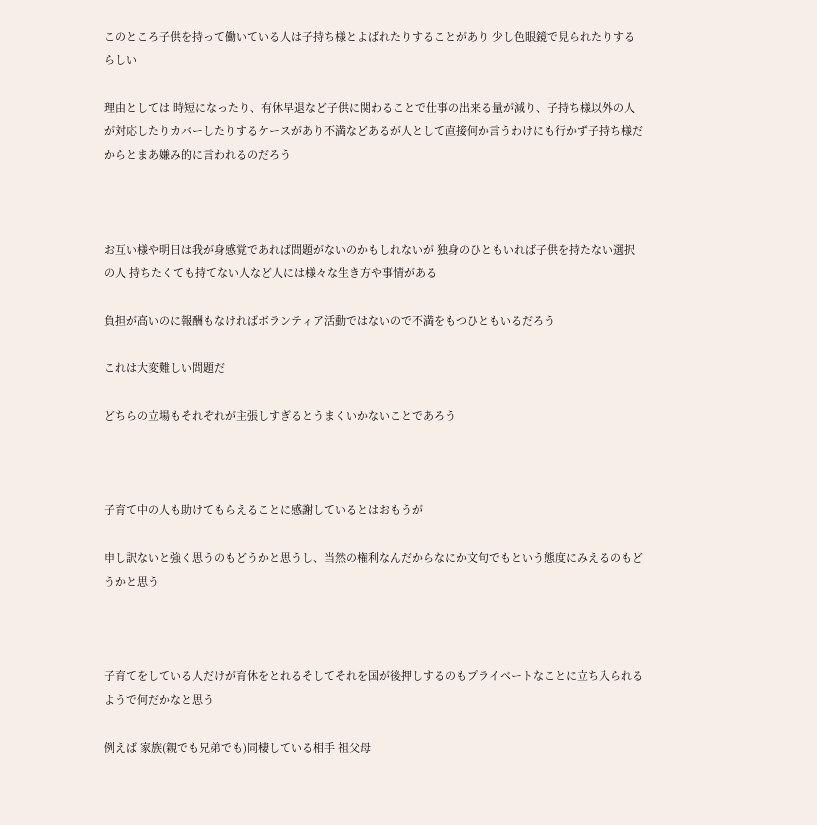このところ子供を持って働いている人は子持ち様とよばれたりすることがあり 少し色眼鏡で見られたりするらしい

理由としては 時短になったり、有休早退など子供に関わることで仕事の出来る量が減り、子持ち様以外の人が対応したりカバーしたりするケースがあり不満などあるが人として直接何か言うわけにも行かず子持ち様だからとまあ嫌み的に言われるのだろう



お互い様や明日は我が身感覚であれば問題がないのかもしれないが 独身のひともいれば子供を持たない選択の人 持ちたくても持てない人など人には様々な生き方や事情がある

負担が高いのに報酬もなければボランティア活動ではないので不満をもつひともいるだろう

これは大変難しい問題だ

どちらの立場もそれぞれが主張しすぎるとうまくいかないことであろう



子育て中の人も助けてもらえることに感謝しているとはおもうが

申し訳ないと強く思うのもどうかと思うし、当然の権利なんだからなにか文句でもという態度にみえるのもどうかと思う



子育てをしている人だけが育休をとれるそしてそれを国が後押しするのもプライベートなことに立ち入られるようで何だかなと思う

例えば 家族(親でも兄弟でも)同棲している相手 祖父母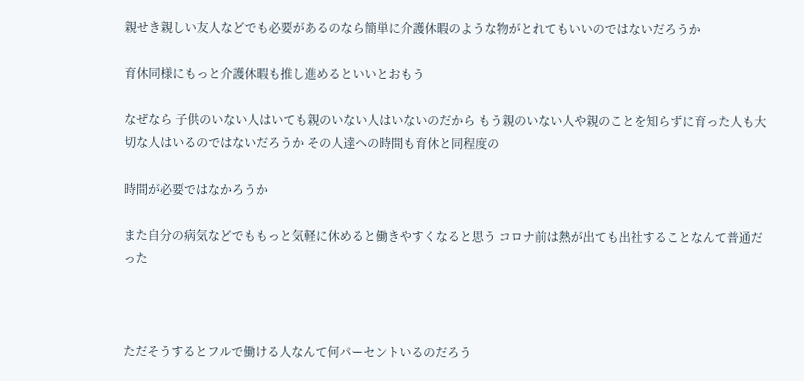親せき親しい友人などでも必要があるのなら簡単に介護休暇のような物がとれてもいいのではないだろうか

育休同様にもっと介護休暇も推し進めるといいとおもう

なぜなら 子供のいない人はいても親のいない人はいないのだから もう親のいない人や親のことを知らずに育った人も大切な人はいるのではないだろうか その人達への時間も育休と同程度の

時間が必要ではなかろうか

また自分の病気などでももっと気軽に休めると働きやすくなると思う コロナ前は熱が出ても出社することなんて普通だった



ただそうするとフルで働ける人なんて何パーセントいるのだろう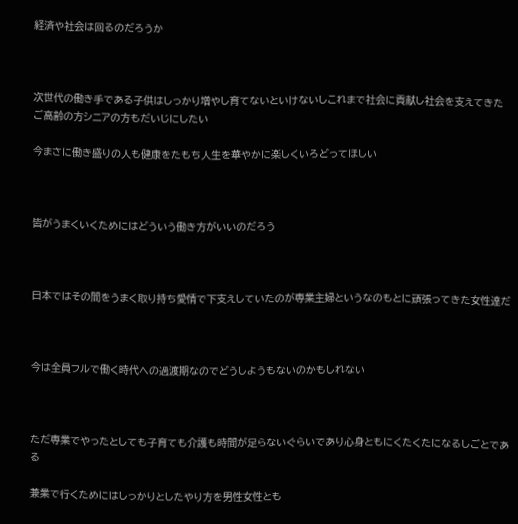経済や社会は回るのだろうか



次世代の働き手である子供はしっかり増やし育てないといけないしこれまで社会に貢献し社会を支えてきたご高齢の方シニアの方もだいじにしたい

今まさに働き盛りの人も健康をたもち人生を華やかに楽しくいろどってほしい



皆がうまくいくためにはどういう働き方がいいのだろう



日本ではその間をうまく取り持ち愛情で下支えしていたのが専業主婦というなのもとに頑張ってきた女性達だ



今は全員フルで働く時代への過渡期なのでどうしようもないのかもしれない



ただ専業でやったとしても子育ても介護も時間が足らないぐらいであり心身ともにくたくたになるしごとである

兼業で行くためにはしっかりとしたやり方を男性女性とも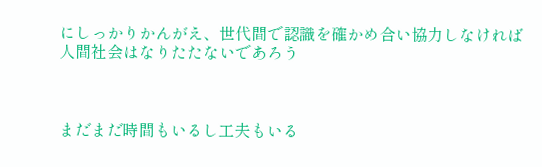にしっかりかんがえ、世代間で認識を確かめ合い協力しなければ人間社会はなりたたないであろう



まだまだ時間もいるし工夫もいる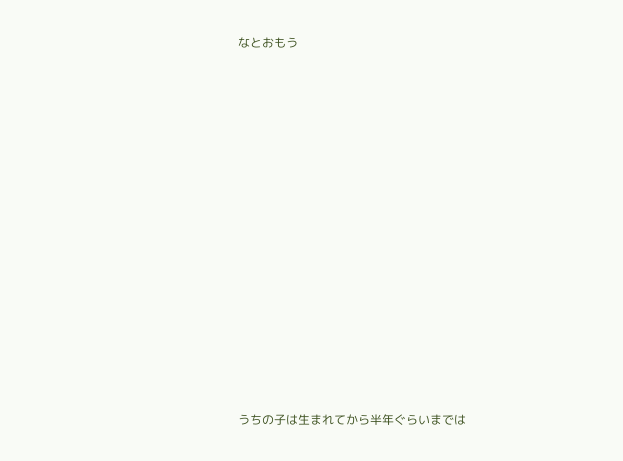なとおもう















うちの子は生まれてから半年ぐらいまでは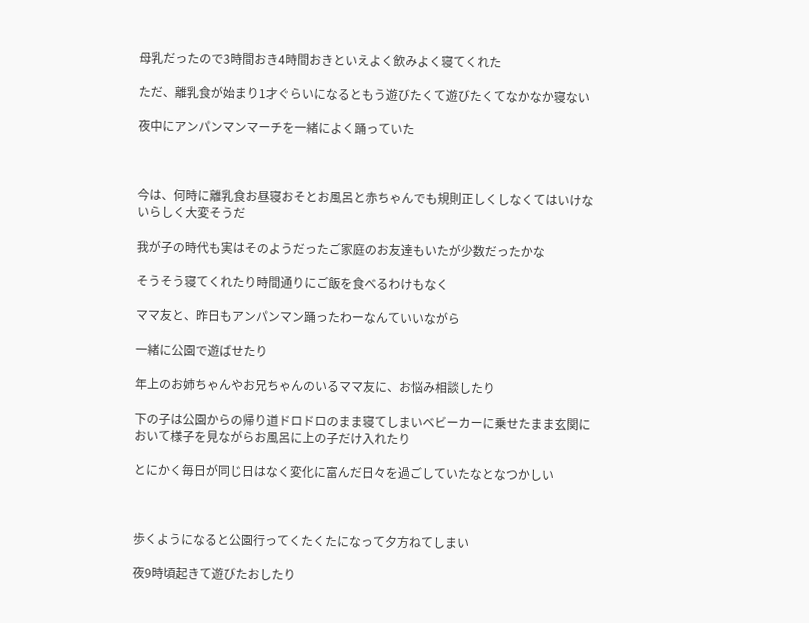母乳だったので3時間おき4時間おきといえよく飲みよく寝てくれた

ただ、離乳食が始まり1才ぐらいになるともう遊びたくて遊びたくてなかなか寝ない

夜中にアンパンマンマーチを一緒によく踊っていた



今は、何時に離乳食お昼寝おそとお風呂と赤ちゃんでも規則正しくしなくてはいけないらしく大変そうだ

我が子の時代も実はそのようだったご家庭のお友達もいたが少数だったかな

そうそう寝てくれたり時間通りにご飯を食べるわけもなく

ママ友と、昨日もアンパンマン踊ったわーなんていいながら

一緒に公園で遊ばせたり

年上のお姉ちゃんやお兄ちゃんのいるママ友に、お悩み相談したり

下の子は公園からの帰り道ドロドロのまま寝てしまいベビーカーに乗せたまま玄関において様子を見ながらお風呂に上の子だけ入れたり

とにかく毎日が同じ日はなく変化に富んだ日々を過ごしていたなとなつかしい



歩くようになると公園行ってくたくたになって夕方ねてしまい

夜9時頃起きて遊びたおしたり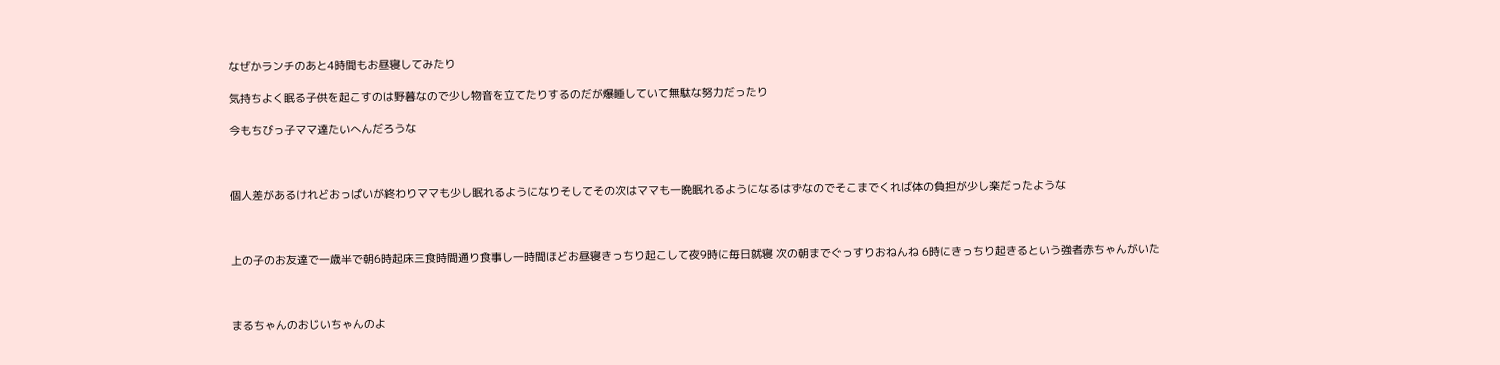なぜかランチのあと4時間もお昼寝してみたり

気持ちよく眠る子供を起こすのは野暮なので少し物音を立てたりするのだが爆睡していて無駄な努力だったり

今もちびっ子ママ達たいへんだろうな



個人差があるけれどおっぱいが終わりママも少し眠れるようになりそしてその次はママも一晩眠れるようになるはずなのでそこまでくれば体の負担が少し楽だったような



上の子のお友達で一歳半で朝6時起床三食時間通り食事し一時間ほどお昼寝きっちり起こして夜9時に毎日就寝 次の朝までぐっすりおねんね 6時にきっちり起きるという強者赤ちゃんがいた



まるちゃんのおじいちゃんのよ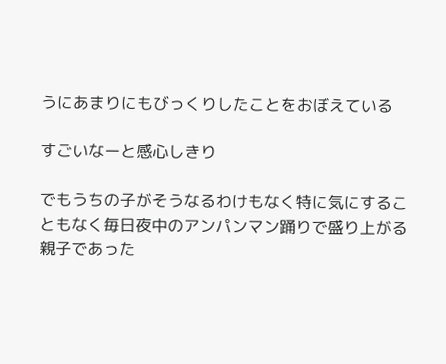うにあまりにもびっくりしたことをおぼえている

すごいなーと感心しきり

でもうちの子がそうなるわけもなく特に気にすることもなく毎日夜中のアンパンマン踊りで盛り上がる親子であった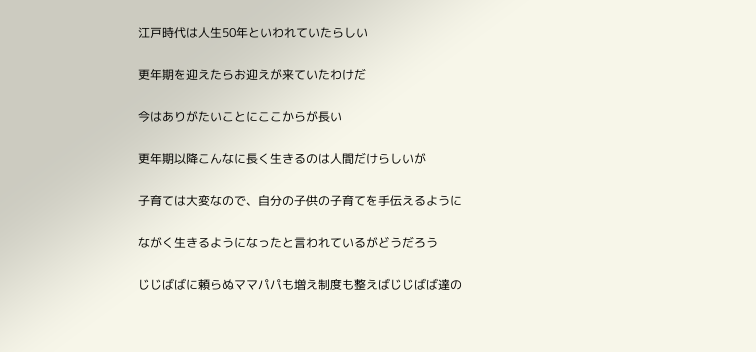江戸時代は人生50年といわれていたらしい

更年期を迎えたらお迎えが来ていたわけだ

今はありがたいことにここからが長い

更年期以降こんなに長く生きるのは人間だけらしいが

子育ては大変なので、自分の子供の子育てを手伝えるように

ながく生きるようになったと言われているがどうだろう

じじばばに頼らぬママパパも増え制度も整えばじじばば達の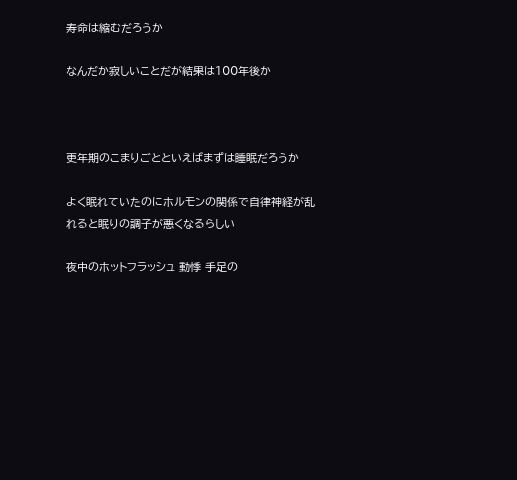寿命は縮むだろうか

なんだか寂しいことだが結果は100年後か



更年期のこまりごとといえばまずは睡眠だろうか

よく眠れていたのにホルモンの関係で自律神経が乱れると眠りの調子が悪くなるらしい

夜中のホットフラッシュ 動悸 手足の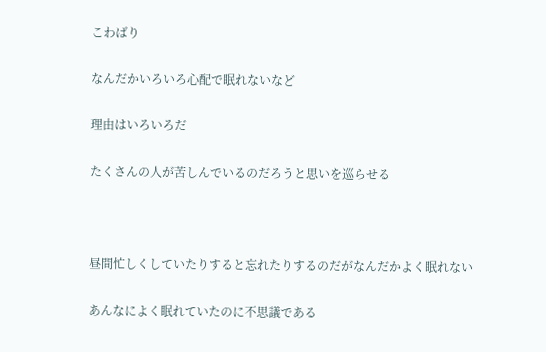こわばり

なんだかいろいろ心配で眠れないなど

理由はいろいろだ

たくさんの人が苦しんでいるのだろうと思いを巡らせる



昼間忙しくしていたりすると忘れたりするのだがなんだかよく眠れない

あんなによく眠れていたのに不思議である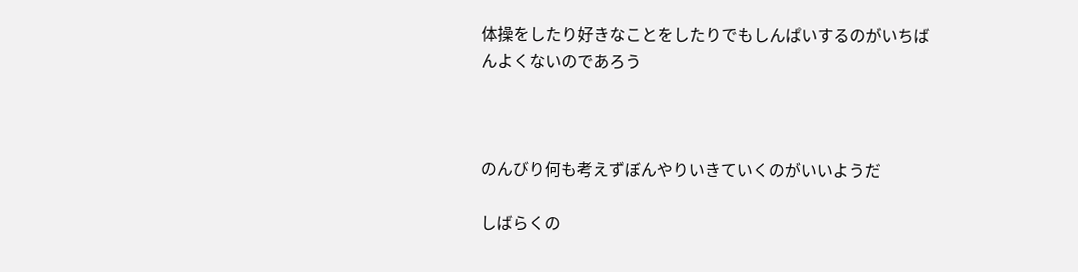体操をしたり好きなことをしたりでもしんぱいするのがいちばんよくないのであろう



のんびり何も考えずぼんやりいきていくのがいいようだ

しばらくの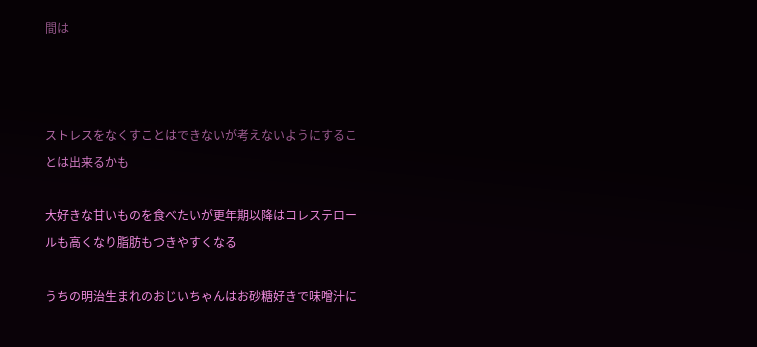間は



ストレスをなくすことはできないが考えないようにすることは出来るかも

大好きな甘いものを食べたいが更年期以降はコレステロールも高くなり脂肪もつきやすくなる

うちの明治生まれのおじいちゃんはお砂糖好きで味噌汁に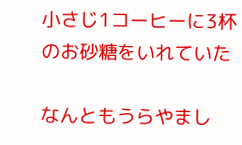小さじ1コーヒーに3杯のお砂糖をいれていた

なんともうらやまし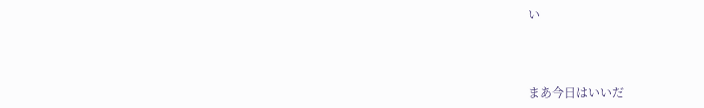い



まあ今日はいいだ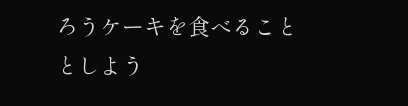ろうケーキを食べることとしよう